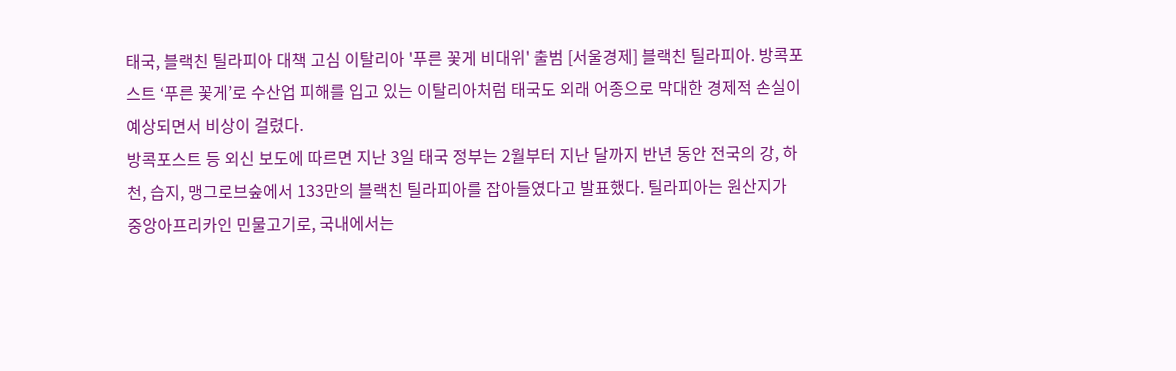태국, 블랙친 틸라피아 대책 고심 이탈리아 '푸른 꽃게 비대위' 출범 [서울경제] 블랙친 틸라피아. 방콕포스트 ‘푸른 꽃게’로 수산업 피해를 입고 있는 이탈리아처럼 태국도 외래 어종으로 막대한 경제적 손실이 예상되면서 비상이 걸렸다.
방콕포스트 등 외신 보도에 따르면 지난 3일 태국 정부는 2월부터 지난 달까지 반년 동안 전국의 강, 하천, 습지, 맹그로브숲에서 133만의 블랙친 틸라피아를 잡아들였다고 발표했다. 틸라피아는 원산지가 중앙아프리카인 민물고기로, 국내에서는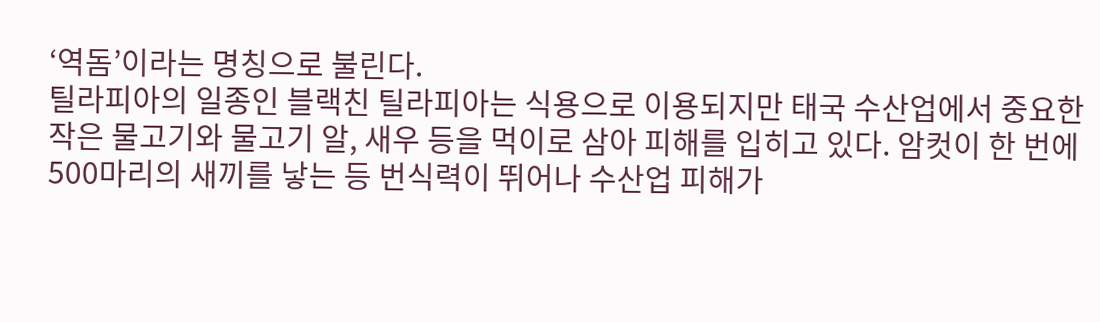‘역돔’이라는 명칭으로 불린다.
틸라피아의 일종인 블랙친 틸라피아는 식용으로 이용되지만 태국 수산업에서 중요한 작은 물고기와 물고기 알, 새우 등을 먹이로 삼아 피해를 입히고 있다. 암컷이 한 번에 500마리의 새끼를 낳는 등 번식력이 뛰어나 수산업 피해가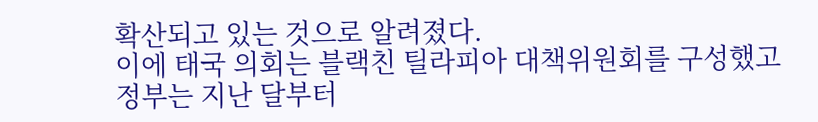확산되고 있는 것으로 알려졌다.
이에 태국 의회는 블랙친 틸라피아 대책위원회를 구성했고 정부는 지난 달부터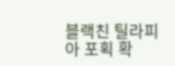블랙친 틸라피아 포획 확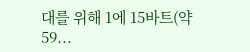대를 위해 1에 15바트(약 59...